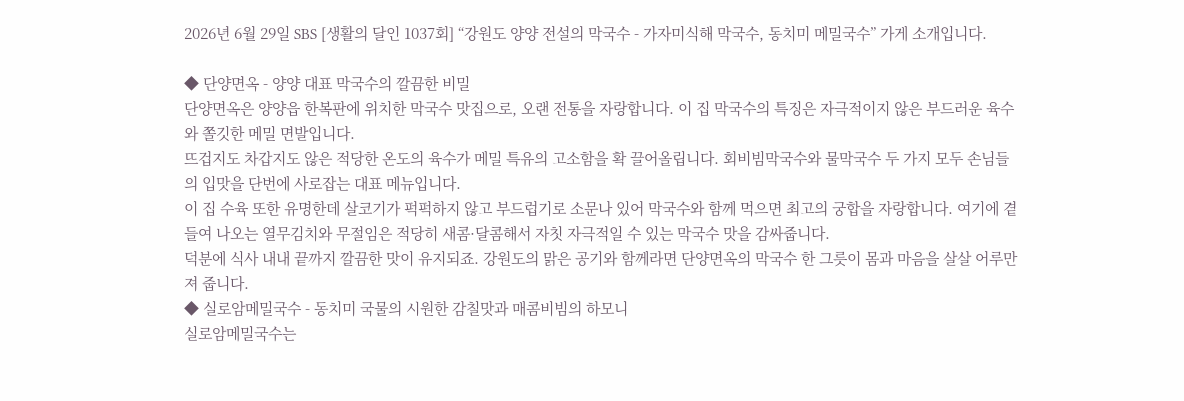2026년 6월 29일 SBS [생활의 달인 1037회] “강원도 양양 전설의 막국수 - 가자미식해 막국수, 동치미 메밀국수” 가게 소개입니다.

◆ 단양면옥 - 양양 대표 막국수의 깔끔한 비밀
단양면옥은 양양읍 한복판에 위치한 막국수 맛집으로, 오랜 전통을 자랑합니다. 이 집 막국수의 특징은 자극적이지 않은 부드러운 육수와 쫄깃한 메밀 면발입니다.
뜨겁지도 차갑지도 않은 적당한 온도의 육수가 메밀 특유의 고소함을 확 끌어올립니다. 회비빔막국수와 물막국수 두 가지 모두 손님들의 입맛을 단번에 사로잡는 대표 메뉴입니다.
이 집 수육 또한 유명한데 살코기가 퍽퍽하지 않고 부드럽기로 소문나 있어 막국수와 함께 먹으면 최고의 궁합을 자랑합니다. 여기에 곁들여 나오는 열무김치와 무절임은 적당히 새콤·달콤해서 자칫 자극적일 수 있는 막국수 맛을 감싸줍니다.
덕분에 식사 내내 끝까지 깔끔한 맛이 유지되죠. 강원도의 맑은 공기와 함께라면 단양면옥의 막국수 한 그릇이 몸과 마음을 살살 어루만져 줍니다.
◆ 실로암메밀국수 - 동치미 국물의 시원한 감칠맛과 매콤비빔의 하모니
실로암메밀국수는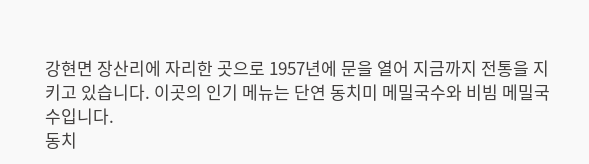강현면 장산리에 자리한 곳으로 1957년에 문을 열어 지금까지 전통을 지키고 있습니다. 이곳의 인기 메뉴는 단연 동치미 메밀국수와 비빔 메밀국수입니다.
동치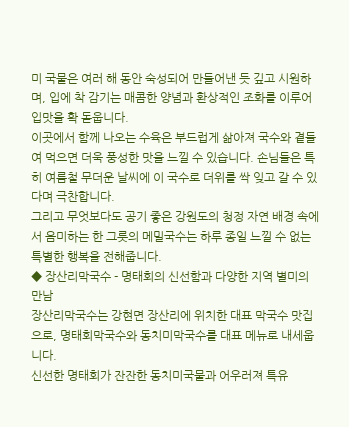미 국물은 여러 해 동안 숙성되어 만들어낸 듯 깊고 시원하며, 입에 착 감기는 매콤한 양념과 환상적인 조화를 이루어 입맛을 확 돋웁니다.
이곳에서 함께 나오는 수육은 부드럽게 삶아져 국수와 곁들여 먹으면 더욱 풍성한 맛을 느낄 수 있습니다. 손님들은 특히 여름철 무더운 날씨에 이 국수로 더위를 싹 잊고 갈 수 있다며 극찬합니다.
그리고 무엇보다도 공기 좋은 강원도의 청정 자연 배경 속에서 음미하는 한 그릇의 메밀국수는 하루 종일 느낄 수 없는 특별한 행복을 전해줍니다.
◆ 장산리막국수 - 명태회의 신선함과 다양한 지역 별미의 만남
장산리막국수는 강현면 장산리에 위치한 대표 막국수 맛집으로, 명태회막국수와 동치미막국수를 대표 메뉴로 내세웁니다.
신선한 명태회가 잔잔한 동치미국물과 어우러져 특유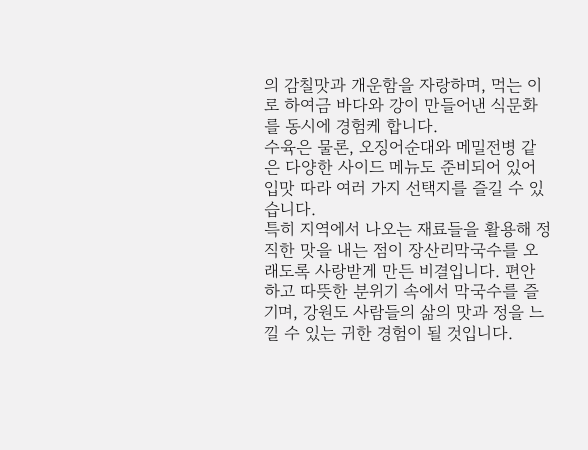의 감칠맛과 개운함을 자랑하며, 먹는 이로 하여금 바다와 강이 만들어낸 식문화를 동시에 경험케 합니다.
수육은 물론, 오징어순대와 메밀전병 같은 다양한 사이드 메뉴도 준비되어 있어 입맛 따라 여러 가지 선택지를 즐길 수 있습니다.
특히 지역에서 나오는 재료들을 활용해 정직한 맛을 내는 점이 장산리막국수를 오래도록 사랑받게 만든 비결입니다. 편안하고 따뜻한 분위기 속에서 막국수를 즐기며, 강원도 사람들의 삶의 맛과 정을 느낄 수 있는 귀한 경험이 될 것입니다.